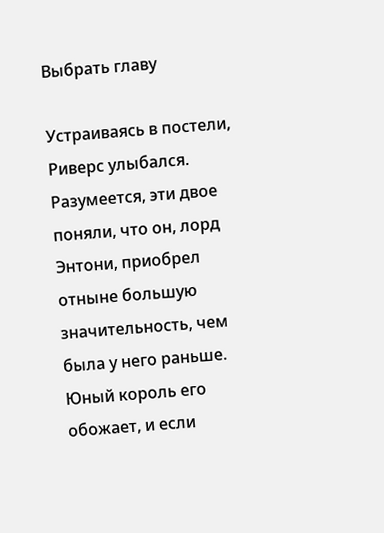Выбрать главу

Устраиваясь в постели, Риверс улыбался. Разумеется, эти двое поняли, что он, лорд Энтони, приобрел отныне большую значительность, чем была у него раньше. Юный король его обожает, и если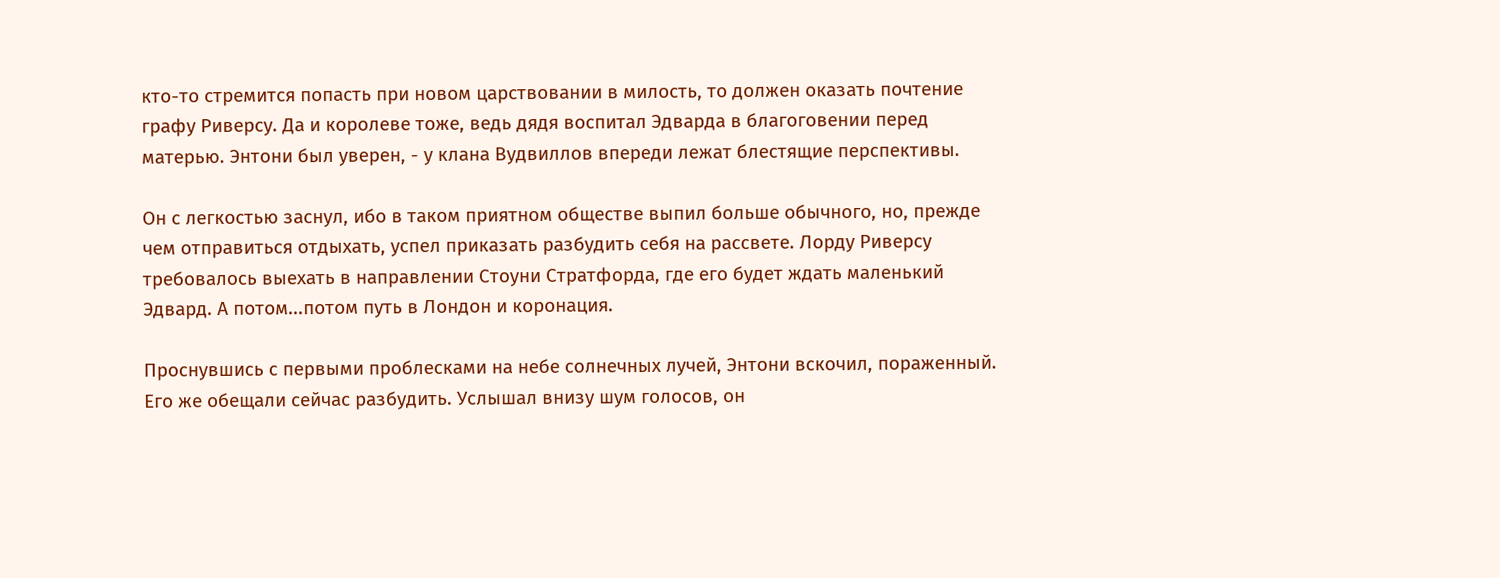кто-то стремится попасть при новом царствовании в милость, то должен оказать почтение графу Риверсу. Да и королеве тоже, ведь дядя воспитал Эдварда в благоговении перед матерью. Энтони был уверен, - у клана Вудвиллов впереди лежат блестящие перспективы.

Он с легкостью заснул, ибо в таком приятном обществе выпил больше обычного, но, прежде чем отправиться отдыхать, успел приказать разбудить себя на рассвете. Лорду Риверсу требовалось выехать в направлении Стоуни Стратфорда, где его будет ждать маленький Эдвард. А потом...потом путь в Лондон и коронация.

Проснувшись с первыми проблесками на небе солнечных лучей, Энтони вскочил, пораженный. Его же обещали сейчас разбудить. Услышал внизу шум голосов, он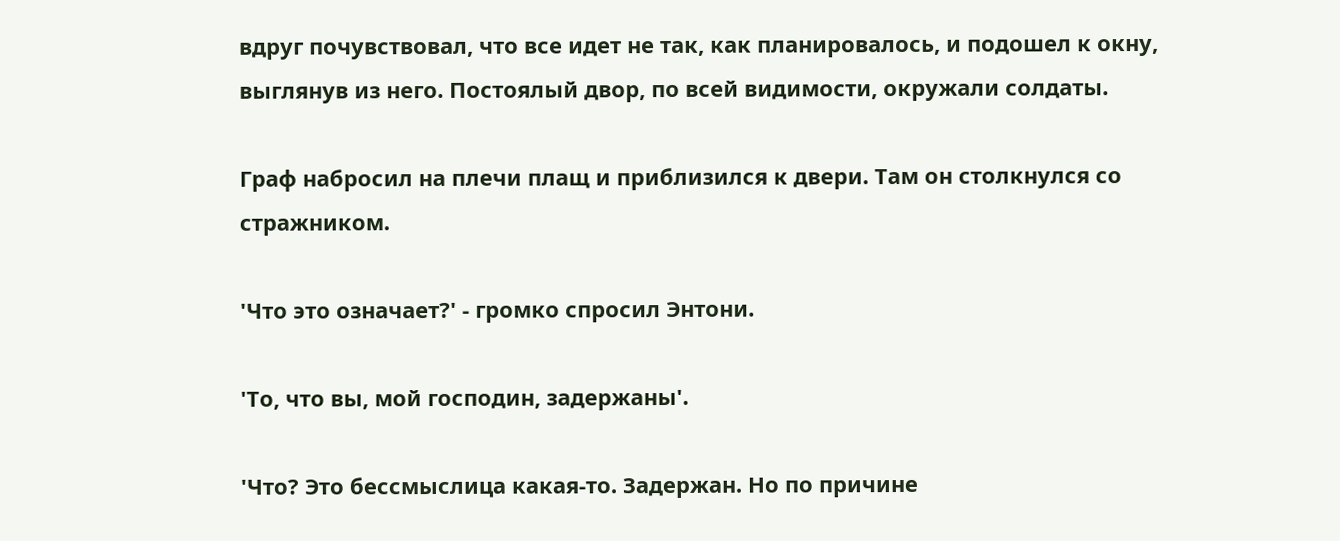вдруг почувствовал, что все идет не так, как планировалось, и подошел к окну, выглянув из него. Постоялый двор, по всей видимости, окружали солдаты.

Граф набросил на плечи плащ и приблизился к двери. Там он столкнулся со стражником.

'Что это означает?' - громко спросил Энтони.

'То, что вы, мой господин, задержаны'.

'Что? Это бессмыслица какая-то. Задержан. Но по причине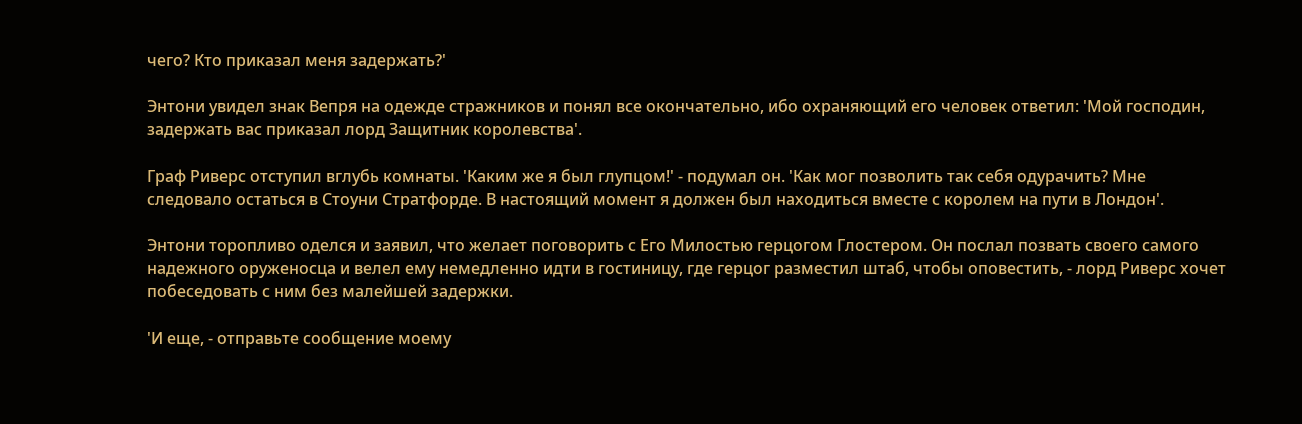чего? Кто приказал меня задержать?'

Энтони увидел знак Вепря на одежде стражников и понял все окончательно, ибо охраняющий его человек ответил: 'Мой господин, задержать вас приказал лорд Защитник королевства'.

Граф Риверс отступил вглубь комнаты. 'Каким же я был глупцом!' - подумал он. 'Как мог позволить так себя одурачить? Мне следовало остаться в Стоуни Стратфорде. В настоящий момент я должен был находиться вместе с королем на пути в Лондон'.

Энтони торопливо оделся и заявил, что желает поговорить с Его Милостью герцогом Глостером. Он послал позвать своего самого надежного оруженосца и велел ему немедленно идти в гостиницу, где герцог разместил штаб, чтобы оповестить, - лорд Риверс хочет побеседовать с ним без малейшей задержки.

'И еще, - отправьте сообщение моему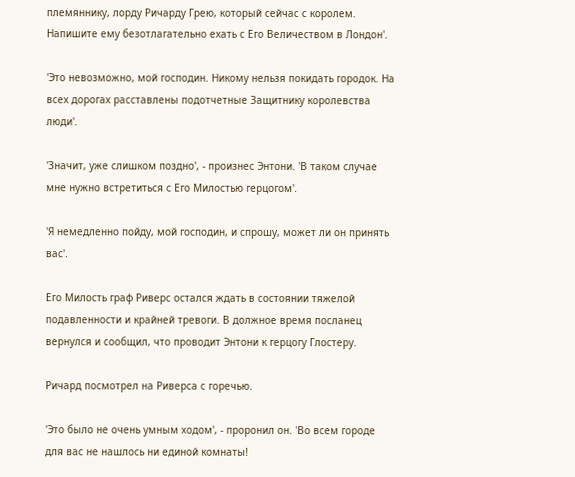племяннику, лорду Ричарду Грею, который сейчас с королем. Напишите ему безотлагательно ехать с Его Величеством в Лондон'.

'Это невозможно, мой господин. Никому нельзя покидать городок. На всех дорогах расставлены подотчетные Защитнику королевства люди'.

'Значит, уже слишком поздно', - произнес Энтони. 'В таком случае мне нужно встретиться с Его Милостью герцогом'.

'Я немедленно пойду, мой господин, и спрошу, может ли он принять вас'.

Его Милость граф Риверс остался ждать в состоянии тяжелой подавленности и крайней тревоги. В должное время посланец вернулся и сообщил, что проводит Энтони к герцогу Глостеру.

Ричард посмотрел на Риверса с горечью.

'Это было не очень умным ходом', - проронил он. 'Во всем городе для вас не нашлось ни единой комнаты!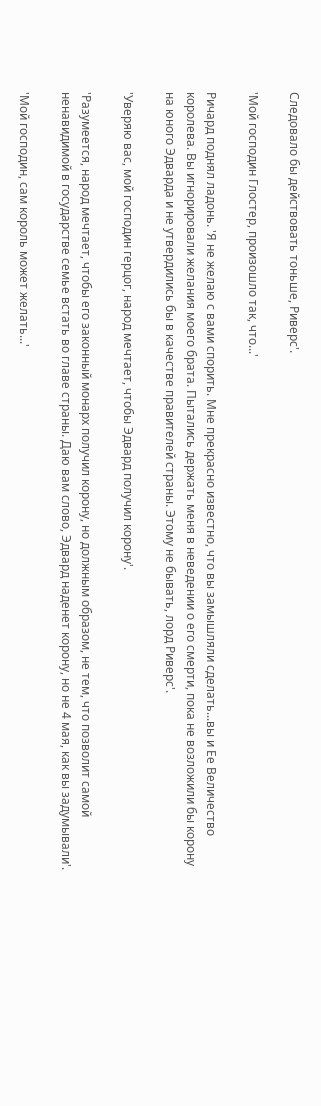Следовало бы действовать тоньше, Риверс'.

'Мой господин Глостер, произошло так, что...'

Ричард поднял ладонь. 'Я не желаю с вами спорить. Мне прекрасно известно, что вы замышляли сделать...вы и Ее Величество королева. Вы игнорировали желания моего брата. Пытались держать меня в неведении о его смерти, пока не возложили бы корону на юного Эдварда и не утвердились бы в качестве правителей страны. Этому не бывать, лорд Риверс'.

'Уверяю вас, мой господин герцог, народ мечтает, чтобы Эдвард получил корону'.

'Разумеется, народ мечтает, чтобы его законный монарх получил корону, но должным образом, не тем, что позволит самой ненавидимой в государстве семье встать во главе страны. Даю вам слово, Эдвард наденет корону, но не 4 мая, как вы задумывали'.

'Мой господин, сам король может желать...'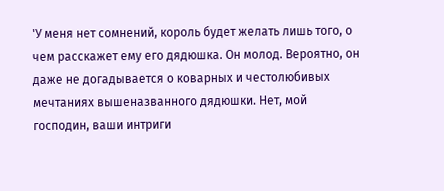'У меня нет сомнений, король будет желать лишь того, о чем расскажет ему его дядюшка. Он молод. Вероятно, он даже не догадывается о коварных и честолюбивых мечтаниях вышеназванного дядюшки. Нет, мой господин, ваши интриги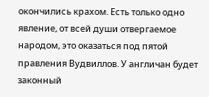окончились крахом. Есть только одно явление, от всей души отвергаемое народом, это оказаться под пятой правления Вудвиллов. У англичан будет законный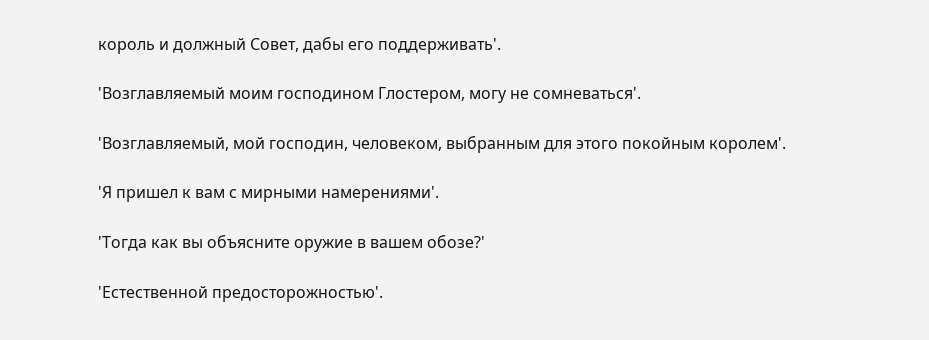король и должный Совет, дабы его поддерживать'.

'Возглавляемый моим господином Глостером, могу не сомневаться'.

'Возглавляемый, мой господин, человеком, выбранным для этого покойным королем'.

'Я пришел к вам с мирными намерениями'.

'Тогда как вы объясните оружие в вашем обозе?'

'Естественной предосторожностью'.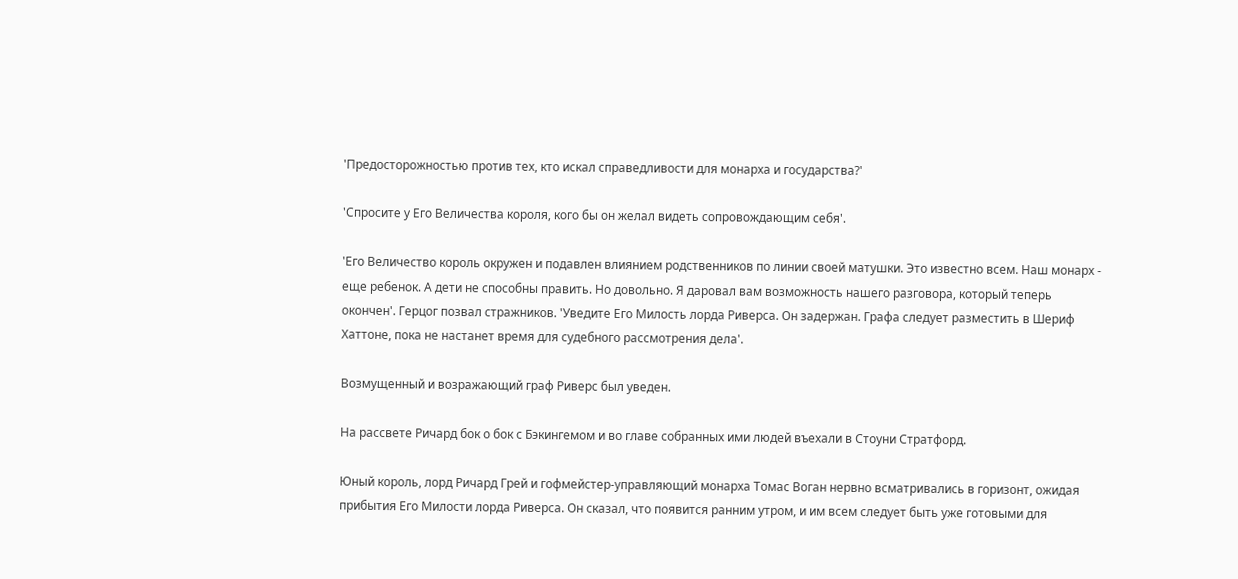'Предосторожностью против тех, кто искал справедливости для монарха и государства?'

'Спросите у Его Величества короля, кого бы он желал видеть сопровождающим себя'.

'Его Величество король окружен и подавлен влиянием родственников по линии своей матушки. Это известно всем. Наш монарх - еще ребенок. А дети не способны править. Но довольно. Я даровал вам возможность нашего разговора, который теперь окончен'. Герцог позвал стражников. 'Уведите Его Милость лорда Риверса. Он задержан. Графа следует разместить в Шериф Хаттоне, пока не настанет время для судебного рассмотрения дела'.

Возмущенный и возражающий граф Риверс был уведен.

На рассвете Ричард бок о бок с Бэкингемом и во главе собранных ими людей въехали в Стоуни Стратфорд.

Юный король, лорд Ричард Грей и гофмейстер-управляющий монарха Томас Воган нервно всматривались в горизонт, ожидая прибытия Его Милости лорда Риверса. Он сказал, что появится ранним утром, и им всем следует быть уже готовыми для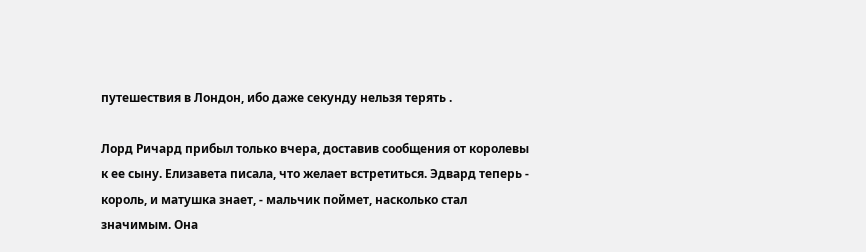путешествия в Лондон, ибо даже секунду нельзя терять .

Лорд Ричард прибыл только вчера, доставив сообщения от королевы к ее сыну. Елизавета писала, что желает встретиться. Эдвард теперь - король, и матушка знает, - мальчик поймет, насколько стал значимым. Она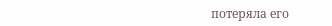потеряла его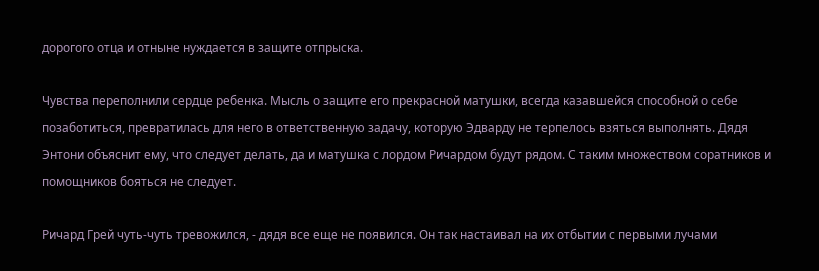дорогого отца и отныне нуждается в защите отпрыска.

Чувства переполнили сердце ребенка. Мысль о защите его прекрасной матушки, всегда казавшейся способной о себе позаботиться, превратилась для него в ответственную задачу, которую Эдварду не терпелось взяться выполнять. Дядя Энтони объяснит ему, что следует делать, да и матушка с лордом Ричардом будут рядом. С таким множеством соратников и помощников бояться не следует.

Ричард Грей чуть-чуть тревожился, - дядя все еще не появился. Он так настаивал на их отбытии с первыми лучами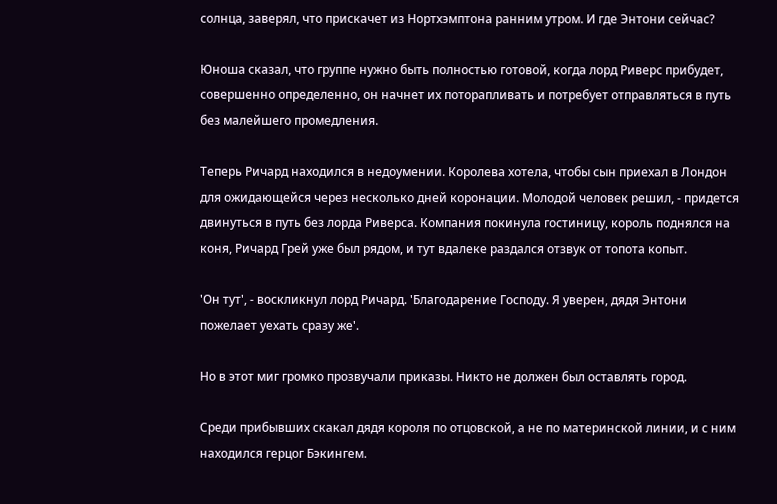солнца, заверял, что прискачет из Нортхэмптона ранним утром. И где Энтони сейчас?

Юноша сказал, что группе нужно быть полностью готовой, когда лорд Риверс прибудет, совершенно определенно, он начнет их поторапливать и потребует отправляться в путь без малейшего промедления.

Теперь Ричард находился в недоумении. Королева хотела, чтобы сын приехал в Лондон для ожидающейся через несколько дней коронации. Молодой человек решил, - придется двинуться в путь без лорда Риверса. Компания покинула гостиницу, король поднялся на коня, Ричард Грей уже был рядом, и тут вдалеке раздался отзвук от топота копыт.

'Он тут', - воскликнул лорд Ричард. 'Благодарение Господу. Я уверен, дядя Энтони пожелает уехать сразу же'.

Но в этот миг громко прозвучали приказы. Никто не должен был оставлять город.

Среди прибывших скакал дядя короля по отцовской, а не по материнской линии, и с ним находился герцог Бэкингем.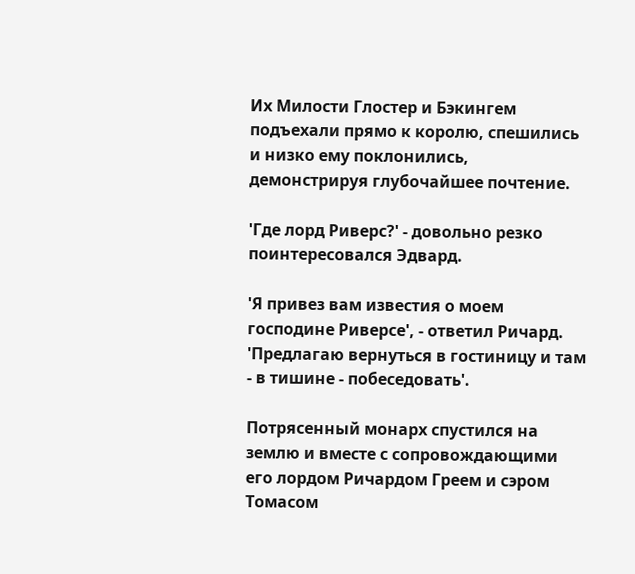Их Милости Глостер и Бэкингем подъехали прямо к королю, спешились и низко ему поклонились, демонстрируя глубочайшее почтение.

'Где лорд Риверс?' - довольно резко поинтересовался Эдвард.

'Я привез вам известия о моем господине Риверсе', - ответил Ричард. 'Предлагаю вернуться в гостиницу и там - в тишине - побеседовать'.

Потрясенный монарх спустился на землю и вместе с сопровождающими его лордом Ричардом Греем и сэром Томасом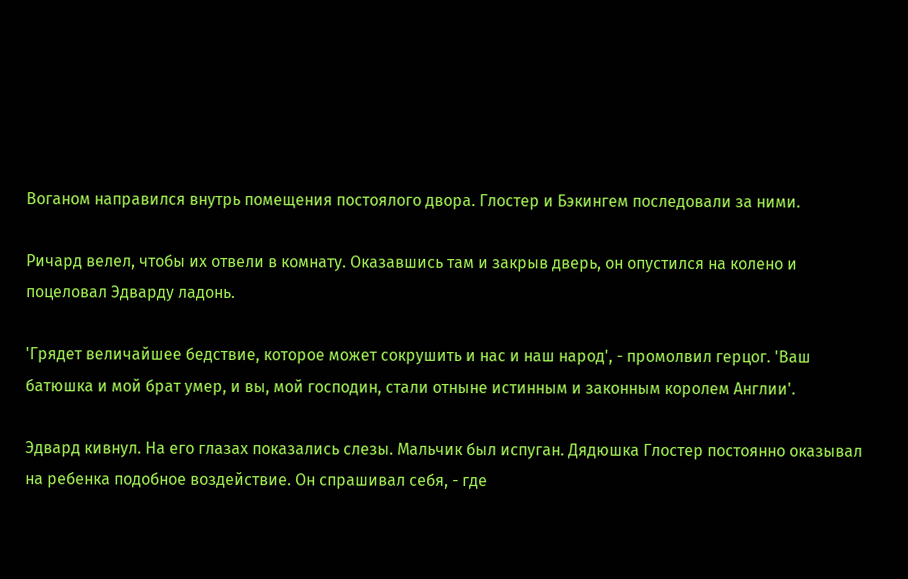Воганом направился внутрь помещения постоялого двора. Глостер и Бэкингем последовали за ними.

Ричард велел, чтобы их отвели в комнату. Оказавшись там и закрыв дверь, он опустился на колено и поцеловал Эдварду ладонь.

'Грядет величайшее бедствие, которое может сокрушить и нас и наш народ', - промолвил герцог. 'Ваш батюшка и мой брат умер, и вы, мой господин, стали отныне истинным и законным королем Англии'.

Эдвард кивнул. На его глазах показались слезы. Мальчик был испуган. Дядюшка Глостер постоянно оказывал на ребенка подобное воздействие. Он спрашивал себя, - где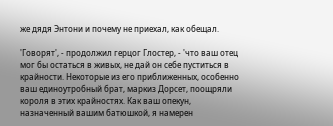же дядя Энтони и почему не приехал, как обещал.

'Говорят', - продолжил герцог Глостер, - 'что ваш отец мог бы остаться в живых, не дай он себе пуститься в крайности. Некоторые из его приближенных, особенно ваш единоутробный брат, маркиз Дорсет, поощряли короля в этих крайностях. Как ваш опекун, назначенный вашим батюшкой, я намерен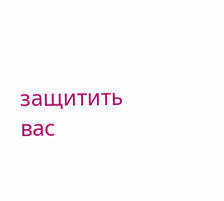защитить вас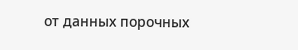от данных порочных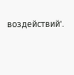воздействий'.